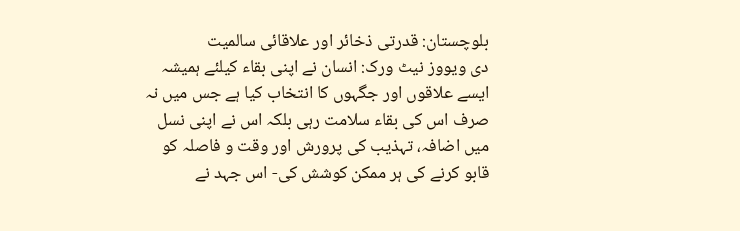بلوچستان: قدرتی ذخائر اور علاقائی سالمیت
دی ویووز نیٹ ورک: انسان نے اپنی بقاء کیلئے ہمیشہ ایسے علاقوں اور جگہوں کا انتخاب کیا ہے جس میں نہ صرف اس کی بقاء سلامت رہی بلکہ اس نے اپنی نسل میں اضافہ، تہذیب کی پرورش اور وقت و فاصلہ کو قابو کرنے کی ہر ممکن کوشش کی- اس جہد نے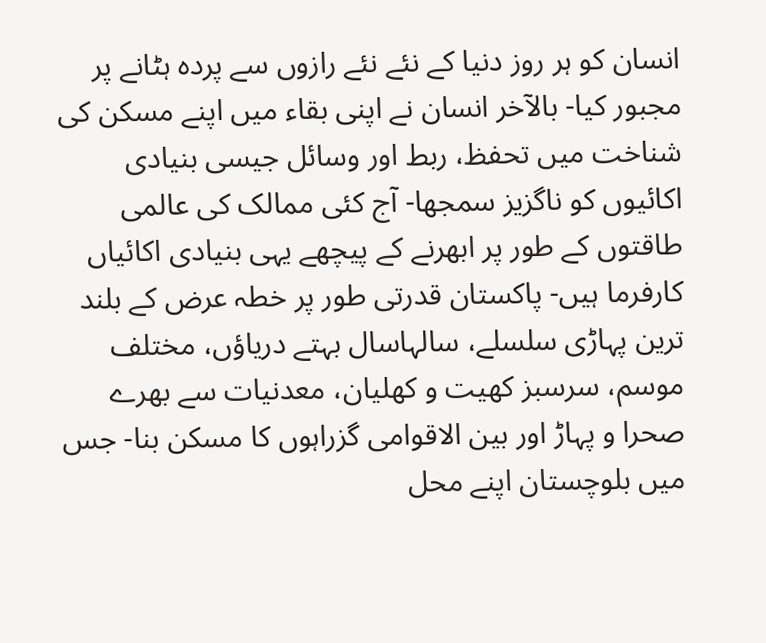انسان کو ہر روز دنیا کے نئے نئے رازوں سے پردہ ہٹانے پر مجبور کیا- بالآخر انسان نے اپنی بقاء میں اپنے مسکن کی شناخت میں تحفظ، ربط اور وسائل جیسی بنیادی اکائیوں کو ناگزیز سمجھا- آج کئی ممالک کی عالمی طاقتوں کے طور پر ابھرنے کے پیچھے یہی بنیادی اکائیاں کارفرما ہیں- پاکستان قدرتی طور پر خطہ عرض کے بلند ترین پہاڑی سلسلے، سالہاسال بہتے دریاؤں، مختلف موسم، سرسبز کھیت و کھلیان، معدنیات سے بھرے صحرا و پہاڑ اور بین الاقوامی گزراہوں کا مسکن بنا- جس میں بلوچستان اپنے محل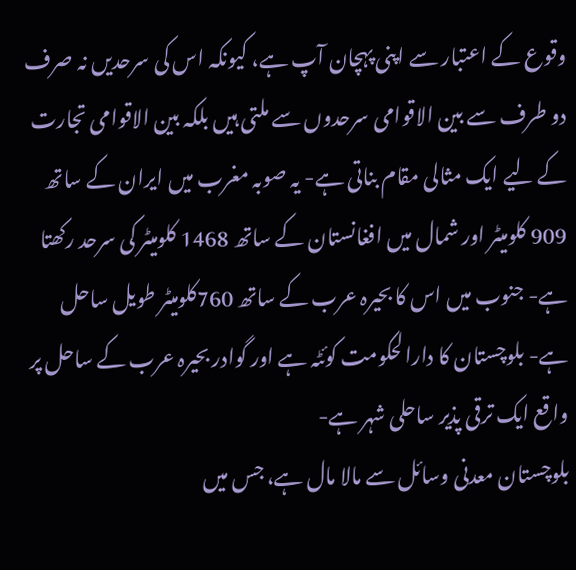وقوع کے اعتبار سے اپنی پہچان آپ ہے، کیونکہ اس کی سرحدیں نہ صرف دو طرف سے بین الاقوامی سرحدوں سے ملتی ہیں بلکہ بین الاقوامی تجارت کے لیے ایک مثالی مقام بناتی ہے- یہ صوبہ مغرب میں ایران کے ساتھ 909 کلومیٹر اور شمال میں افغانستان کے ساتھ 1468 کلومیٹر کی سرحد رکھتا ہے- جنوب میں اس کا بحیرہ عرب کے ساتھ 760کلومیٹر طویل ساحل ہے- بلوچستان کا دارالحکومت کوئٹہ ہے اور گوادر بحیرہ عرب کے ساحل پر واقع ایک ترقی پذیر ساحلی شہر ہے-
بلوچستان معدنی وسائل سے مالا مال ہے، جس میں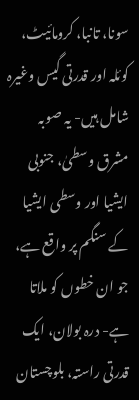سونا، تانبا، کرومائیٹ، کوئلہ اور قدرتی گیس وغیرہ شامل ہیں- یہ صوبہ مشرق وسطیٰ، جنوبی ایشیا اور وسطی ایشیا کے سنگم پر واقع ہے، جو ان خطوں کو ملاتا ہے- درہ بولان، ایک قدرتی راستہ، بلوچستان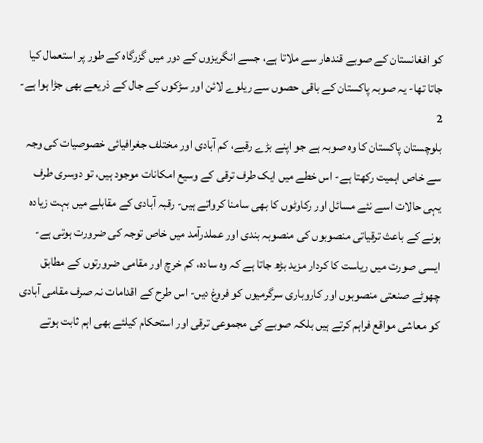کو افغانستان کے صوبے قندھار سے ملاتا ہے، جسے انگریزوں کے دور میں گزرگاہ کے طور پر استعمال کیا جاتا تھا- یہ صوبہ پاکستان کے باقی حصوں سے ریلوے لائن اور سڑکوں کے جال کے ذریعے بھی جڑا ہوا ہے- 2
بلوچستان پاکستان کا وہ صوبہ ہے جو اپنے بڑے رقبے، کم آبادی اور مختلف جغرافیائی خصوصیات کی وجہ سے خاص اہمیت رکھتا ہے- اس خطے میں ایک طرف ترقی کے وسیع امکانات موجود ہیں، تو دوسری طرف یہی حالات اسے نئے مسائل اور رکاوٹوں کا بھی سامنا کرواتے ہیں- رقبہ آبادی کے مقابلے میں بہت زیادہ ہونے کے باعث ترقیاتی منصوبوں کی منصوبہ بندی اور عملدرآمد میں خاص توجہ کی ضرورت ہوتی ہے- ایسی صورت میں ریاست کا کردار مزید بڑھ جاتا ہے کہ وہ سادہ، کم خرچ اور مقامی ضرورتوں کے مطابق چھوٹے صنعتی منصوبوں اور کاروباری سرگرمیوں کو فروغ دیں- اس طرح کے اقدامات نہ صرف مقامی آبادی کو معاشی مواقع فراہم کرتے ہیں بلکہ صوبے کی مجموعی ترقی اور استحکام کیلئے بھی اہم ثابت ہوتے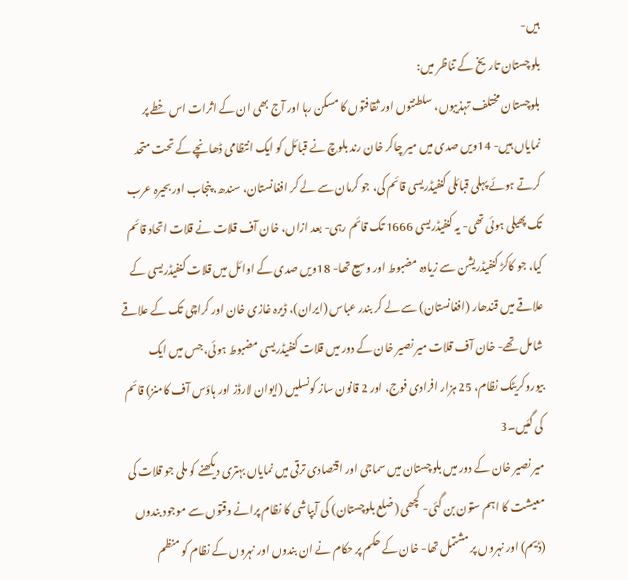ہیں-
بلوچستان تاریخ کے تناظر میں:
بلوچستان مختلف تہذیبوں، سلطنتوں اور ثقافتوں کا مسکن رہا اور آج بھی ان کے اثرات اس خطے پر نمایاں ہیں- 14ویں صدی میں میر چاکر خان رند بلوچ نے قبائل کو ایک انتظامی ڈھانچے کے تحت متحد کرتے ہوئے پہلی قبائلی کنفیڈریسی قائم کی، جو کرمان سے لے کر افغانستان، سندھ، پنجاب اور بحیرہ عرب تک پھیلی ہوئی تھی- یہ کنفیڈریسی 1666 تک قائم رہی- بعد ازاں، خان آف قلات نے قلات اتحاد قائم کیا، جو کاکڑ کنفیڈریشن سے زیادہ مضبوط اور وسیع تھا- 18ویں صدی کے اوائل میں قلات کنفیڈریسی کے علاقے میں قندھار (افغانستان) سے لے کر بندر عباس (ایران)، ڈیرہ غازی خان اور کراچی تک کے علاقے شامل تھے- خان آف قلات میر نصیر خان کے دور میں قلات کنفیڈریسی مضبوط ہوئی، جس میں ایک بیوروکریٹک نظام، 25 ہزار افرادی فوج، اور 2 قانون ساز کونسلیں (ایوان لارڈز اور ہاؤس آف کامنز) قائم کی گئیں۔3
میر نصیر خان کے دور میں بلوچستان میں سماجی اور اقتصادی ترقی میں نمایاں بہتری دیکھنے کو ملی جو قلات کی معیشت کا اہم ستون بن گئی- کچھی (ضلع بلوچستان) کی آبپاشی کا نظام پرانے وقتوں سے موجود بندوں (ڈیم) اور نہروں پر مشتمل تھا- خان کے حکم پر حکام نے ان بندوں اور نہروں کے نظام کو منظم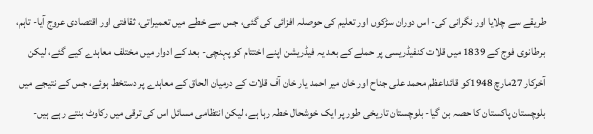طریقے سے چلایا اور نگرانی کی- اس دوران سڑکوں اور تعلیم کی حوصلہ افزائی کی گئی، جس سے خطے میں تعمیراتی، ثقافتی اور اقتصادی عروج آیا- تاہم، برطانوی فوج کے 1839 میں قلات کنفیڈریسی پر حملے کے بعد یہ فیڈریشن اپنے اختتام کو پہنچی- بعد کے ادوار میں مختلف معاہدے کیے گئے، لیکن آخرکار 27مارچ 1948کو قائداعظم محمد علی جناح اور خان میر احمد یار خان آف قلات کے درمیان الحاق کے معاہدے پر دستخط ہوئے، جس کے نتیجے میں بلوچستان پاکستان کا حصہ بن گیا- بلوچستان تاریخی طور پر ایک خوشحال خطہ رہا ہے، لیکن انتظامی مسائل اس کی ترقی میں رکاوٹ بنتے رہے ہیں-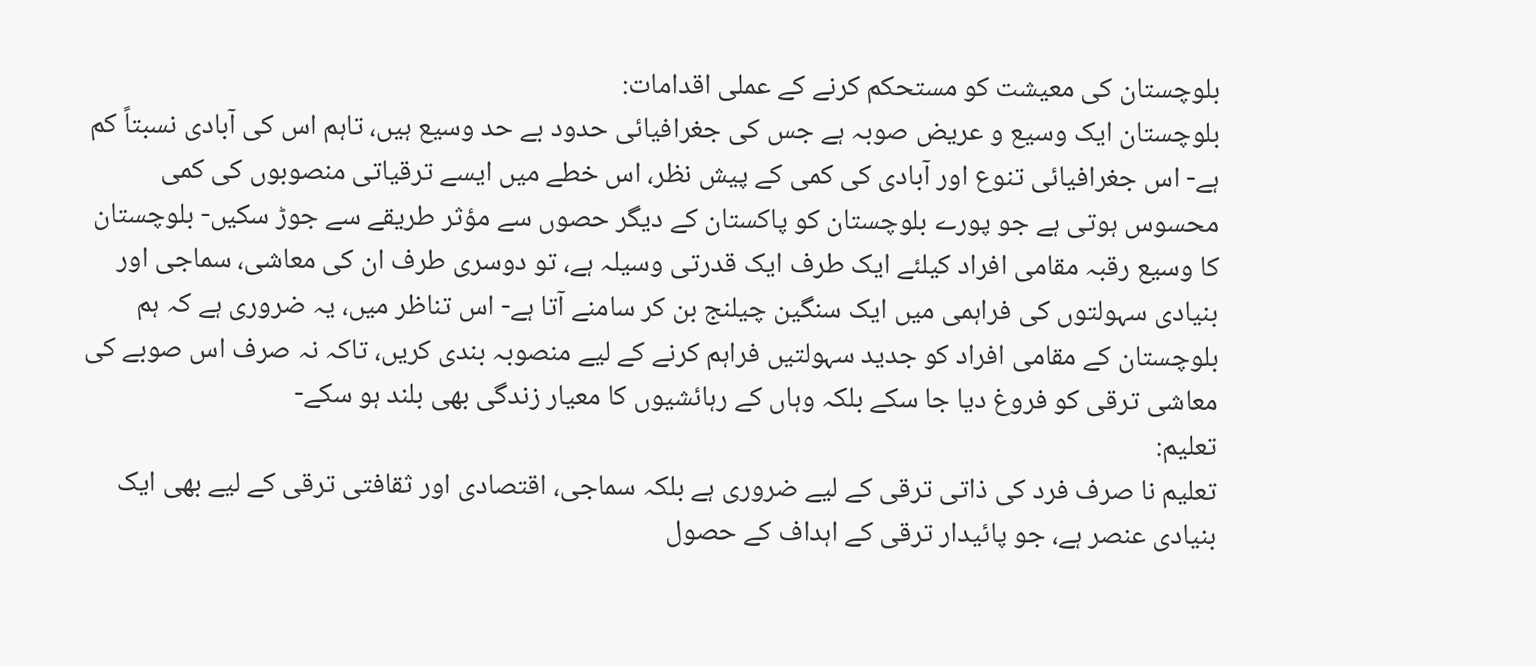بلوچستان کی معیشت کو مستحکم کرنے کے عملی اقدامات:
بلوچستان ایک وسیع و عریض صوبہ ہے جس کی جغرافیائی حدود بے حد وسیع ہیں، تاہم اس کی آبادی نسبتاً کم ہے- اس جغرافیائی تنوع اور آبادی کی کمی کے پیش نظر، اس خطے میں ایسے ترقیاتی منصوبوں کی کمی محسوس ہوتی ہے جو پورے بلوچستان کو پاکستان کے دیگر حصوں سے مؤثر طریقے سے جوڑ سکیں- بلوچستان کا وسیع رقبہ مقامی افراد کیلئے ایک طرف ایک قدرتی وسیلہ ہے، تو دوسری طرف ان کی معاشی، سماجی اور بنیادی سہولتوں کی فراہمی میں ایک سنگین چیلنج بن کر سامنے آتا ہے- اس تناظر میں، یہ ضروری ہے کہ ہم بلوچستان کے مقامی افراد کو جدید سہولتیں فراہم کرنے کے لیے منصوبہ بندی کریں، تاکہ نہ صرف اس صوبے کی معاشی ترقی کو فروغ دیا جا سکے بلکہ وہاں کے رہائشیوں کا معیار زندگی بھی بلند ہو سکے-
تعلیم:
تعلیم نا صرف فرد کی ذاتی ترقی کے لیے ضروری ہے بلکہ سماجی، اقتصادی اور ثقافتی ترقی کے لیے بھی ایک بنیادی عنصر ہے، جو پائیدار ترقی کے اہداف کے حصول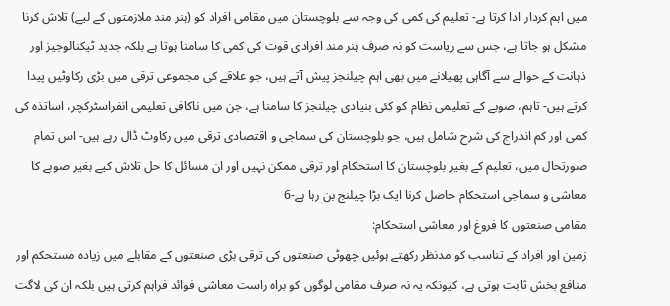میں اہم کردار ادا کرتا ہے- تعلیم کی کمی کی وجہ سے بلوچستان میں مقامی افراد کو (ہنر مند ملازمتوں کے لیے) تلاش کرنا مشکل ہو جاتا ہے، جس سے ریاست کو نہ صرف ہنر مند افرادی قوت کی کمی کا سامنا ہوتا ہے بلکہ جدید ٹیکنالوجیز اور ذہانت کے حوالے سے آگاہی پھیلانے میں بھی اہم چیلنجز پیش آتے ہیں، جو علاقے کی مجموعی ترقی میں بڑی رکاوٹیں پیدا کرتے ہیں- تاہم، صوبے کے تعلیمی نظام کو کئی بنیادی چیلنجز کا سامنا ہے، جن میں ناکافی تعلیمی انفراسٹرکچر، اساتذہ کی کمی اور کم اندراج کی شرح شامل ہیں، جو بلوچستان کی سماجی و اقتصادی ترقی میں رکاوٹ ڈال رہے ہیں- اس تمام صورتحال میں، تعلیم کے بغیر بلوچستان کا استحکام اور ترقی ممکن نہیں اور ان مسائل کا حل تلاش کیے بغیر صوبے کا معاشی و سماجی استحکام حاصل کرنا ایک بڑا چیلنج بن رہا ہے-6
مقامی صنعتوں کا فروغ اور معاشی استحکام:
زمین اور افراد کے تناسب کو مدنظر رکھتے ہوئیں چھوٹی صنعتوں کی ترقی بڑی صنعتوں کے مقابلے میں زیادہ مستحکم اور منافع بخش ثابت ہوتی ہے، کیونکہ یہ نہ صرف مقامی لوگوں کو براہ راست معاشی فوائد فراہم کرتی ہیں بلکہ ان کی لاگت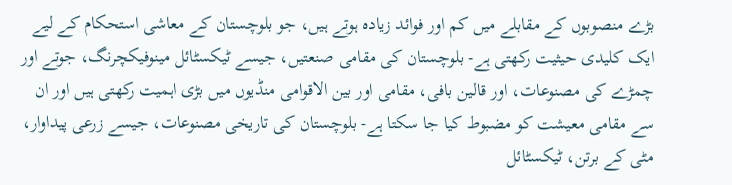بڑے منصوبوں کے مقابلے میں کم اور فوائد زیادہ ہوتے ہیں، جو بلوچستان کے معاشی استحکام کے لیے ایک کلیدی حیثیت رکھتی ہے- بلوچستان کی مقامی صنعتیں، جیسے ٹیکسٹائل مینوفیکچرنگ، جوتے اور چمڑے کی مصنوعات، اور قالین بافی، مقامی اور بین الاقوامی منڈیوں میں بڑی اہمیت رکھتی ہیں اور ان سے مقامی معیشت کو مضبوط کیا جا سکتا ہے- بلوچستان کی تاریخی مصنوعات، جیسے زرعی پیداوار، مٹی کے برتن، ٹیکسٹائل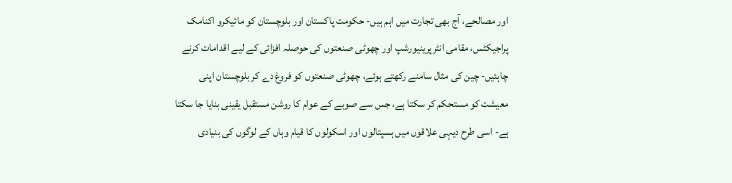اور مصالحے، آج بھی تجارت میں اہم ہیں- حکومت پاکستان اور بلوچستان کو مائیکرو اکنامک پراجیکٹس، مقامی انٹرپرینیورشپ اور چھوٹی صنعتوں کی حوصلہ افزائی کے لیے اقدامات کرنے چاہئیں- چین کی مثال سامنے رکھتے ہوئے، چھوٹی صنعتوں کو فروغ دے کر بلوچستان اپنی معیشت کو مستحکم کر سکتا ہے، جس سے صوبے کے عوام کا روشن مستقبل یقینی بنایا جا سکتا ہے- اسی طرح دیہی علاقوں میں ہسپتالوں اور اسکولوں کا قیام وہاں کے لوگوں کی بنیادی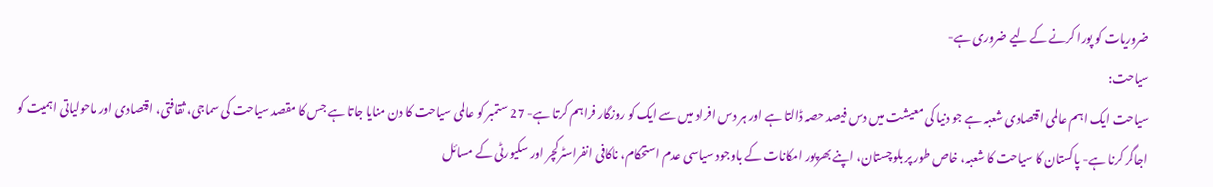ضروریات کو پورا کرنے کے لیے ضروری ہے-
سیاحت:
سیاحت ایک اہم عالمی اقتصادی شعبہ ہے جو دنیا کی معیشت میں دس فیصد حصہ ڈالتا ہے اور ہر دس افراد میں سے ایک کو روزگار فراہم کرتا ہے- 27 ستمبر کو عالمی سیاحت کا دن منایا جاتا ہے جس کا مقصد سیاحت کی سماجی، ثقافتی، اقتصادی اور ماحولیاتی اہمیت کو اجاگر کرنا ہے- پاکستان کا سیاحت کا شعبہ، خاص طور پر بلوچستان، اپنے بھرپور امکانات کے باوجود سیاسی عدم استحکام، ناکافی انفراسٹرکچر اور سکیورٹی کے مسائل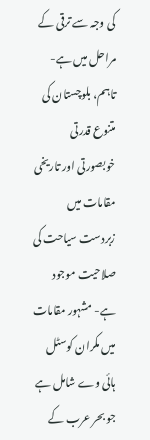کی وجہ سے ترقی کے مراحل میں ہے- تاہم، بلوچستان کی متنوع قدرتی خوبصورتی اور تاریخی مقامات میں زبردست سیاحت کی صلاحیت موجود ہے- مشہور مقامات میں مکران کوسٹل ہائی وے شامل ہے جو بحر عرب کے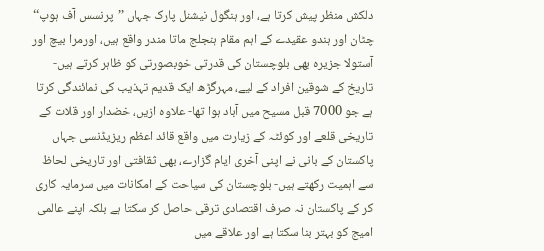دلکش منظر پیش کرتا ہے، اور ہنگول نیشنل پارک جہاں ’’پرنسس آف ہوپ‘‘ چٹان اور ہندو عقیدے کے اہم مقام ہنجلج ماتا مندر واقع ہیں، اورمرا بیچ اور آستولا جزیرہ بھی بلوچستان کی قدرتی خوبصورتی کو ظاہر کرتے ہیں- تاریخ کے شوقین افراد کے لیے، مہرگڑھ ایک قدیم تہذیب کی نمائندگی کرتا ہے جو 7000 قبل مسیح میں آباد ہوا تھا- علاوہ ازیں، خضدار اور قلات کے تاریخی قلعے اور کوئٹہ کے زیارت میں واقع قائد اعظم ریزیڈنسی جہاں پاکستان کے بانی نے اپنی آخری ایام گزارے، بھی ثقافتی اور تاریخی لحاظ سے اہمیت رکھتے ہیں- بلوچستان کی سیاحت کے امکانات میں سرمایہ کاری کر کے پاکستان نہ صرف اقتصادی ترقی حاصل کر سکتا ہے بلکہ اپنے عالمی امیج کو بہتر بنا سکتا ہے اور علاقے میں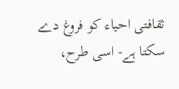ثقافتی احیاء کو فروغ دے سکتا ہے- اسی طرح،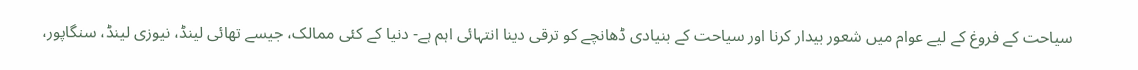سیاحت کے فروغ کے لیے عوام میں شعور بیدار کرنا اور سیاحت کے بنیادی ڈھانچے کو ترقی دینا انتہائی اہم ہے- دنیا کے کئی ممالک، جیسے تھائی لینڈ، نیوزی لینڈ، سنگاپور،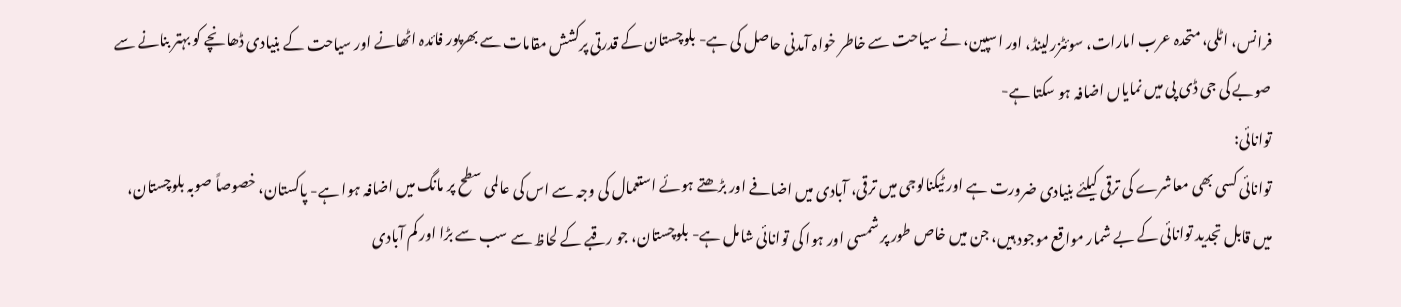فرانس، اٹلی، متحدہ عرب امارات، سوئٹزرلینڈ، اور اسپین، نے سیاحت سے خاطر خواہ آمدنی حاصل کی ہے- بلوچستان کے قدرتی پرکشش مقامات سے بھرپور فائدہ اٹھانے اور سیاحت کے بنیادی ڈھانچے کو بہتر بنانے سے صوبے کی جی ڈی پی میں نمایاں اضافہ ہو سکتا ہے-
توانائی:
توانائی کسی بھی معاشرے کی ترقی کیلئے بنیادی ضرورت ہے اور ٹیکنالوجی میں ترقی، آبادی میں اضافے اور بڑھتے ہوئے استعمال کی وجہ سے اس کی عالمی سطح پر مانگ میں اضافہ ہوا ہے- پاکستان، خصوصاً صوبہ بلوچستان، میں قابل تجدید توانائی کے بے شمار مواقع موجود ہیں، جن میں خاص طور پر شمسی اور ہوا کی توانائی شامل ہے- بلوچستان، جو رقبے کے لحاظ سے سب سے بڑا اور کم آبادی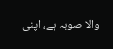والا صوبہ ہے، اپنی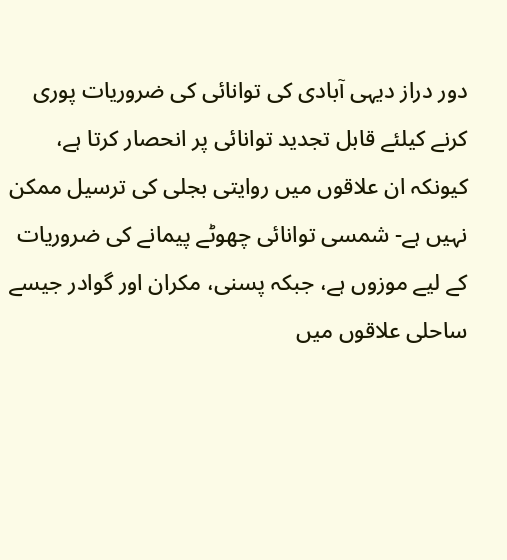دور دراز دیہی آبادی کی توانائی کی ضروریات پوری کرنے کیلئے قابل تجدید توانائی پر انحصار کرتا ہے، کیونکہ ان علاقوں میں روایتی بجلی کی ترسیل ممکن نہیں ہے- شمسی توانائی چھوٹے پیمانے کی ضروریات کے لیے موزوں ہے، جبکہ پسنی، مکران اور گوادر جیسے ساحلی علاقوں میں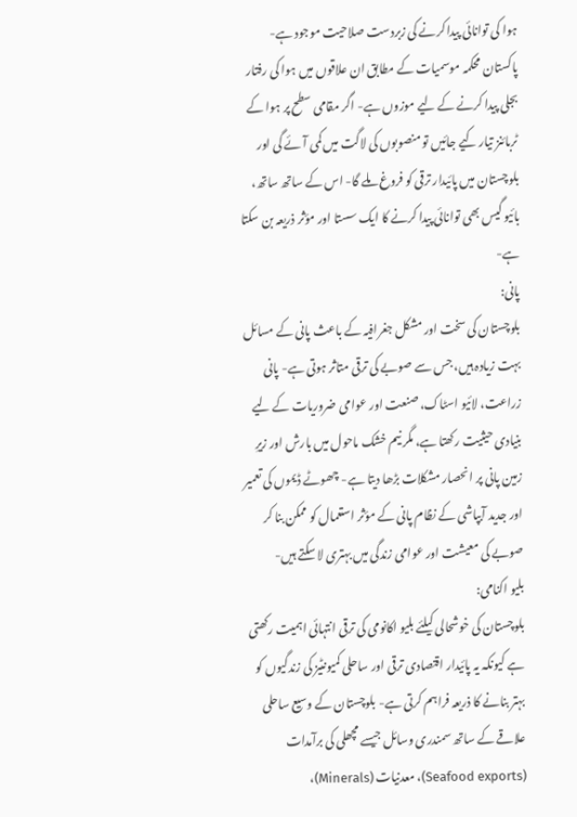ہوا کی توانائی پیدا کرنے کی زبردست صلاحیت موجود ہے- پاکستان محکمہ موسمیات کے مطابق ان علاقوں میں ہوا کی رفتار بجلی پیدا کرنے کے لیے موزوں ہے- اگر مقامی سطح پر ہوا کے ٹربائنز تیار کیے جائیں تو منصوبوں کی لاگت میں کمی آئے گی اور بلوچستان میں پائیدار ترقی کو فروغ ملے گا- اس کے ساتھ ساتھ، بائیو گیس بھی توانائی پیدا کرنے کا ایک سستا اور مؤثر ذریعہ بن سکتا ہے-
پانی:
بلوچستان کی سخت اور مشکل جغرافیہ کے باعث پانی کے مسائل بہت زیادہ ہیں، جس سے صوبے کی ترقی متاثر ہوتی ہے- پانی زراعت، لائیو اسٹاک، صنعت اور عوامی ضروریات کے لیے بنیادی حیثیت رکھتا ہے، مگر نیم خشک ماحول میں بارش اور زیرِ زمین پانی پر انحصار مشکلات بڑھا دیتا ہے- چھوٹے ڈیموں کی تعمیر اور جدید آبپاشی کے نظام پانی کے مؤثر استعمال کو ممکن بنا کر صوبے کی معیشت اور عوامی زندگی میں بہتری لا سکتے ہیں-
بلیو اکنامی:
بلوچستان کی خوشحالی کیلئے بلیو اکانومی کی ترقی انتہائی اہمیت رکھتی ہے کیونکہ یہ پائیدار اقتصادی ترقی اور ساحلی کمیونٹیز کی زندگیوں کو بہتر بنانے کا ذریعہ فراہم کرتی ہے- بلوچستان کے وسیع ساحلی علاقے کے ساتھ سمندری وسائل جیسے مچھلی کی برآمدات (Seafood exports)، معدنیات (Minerals)،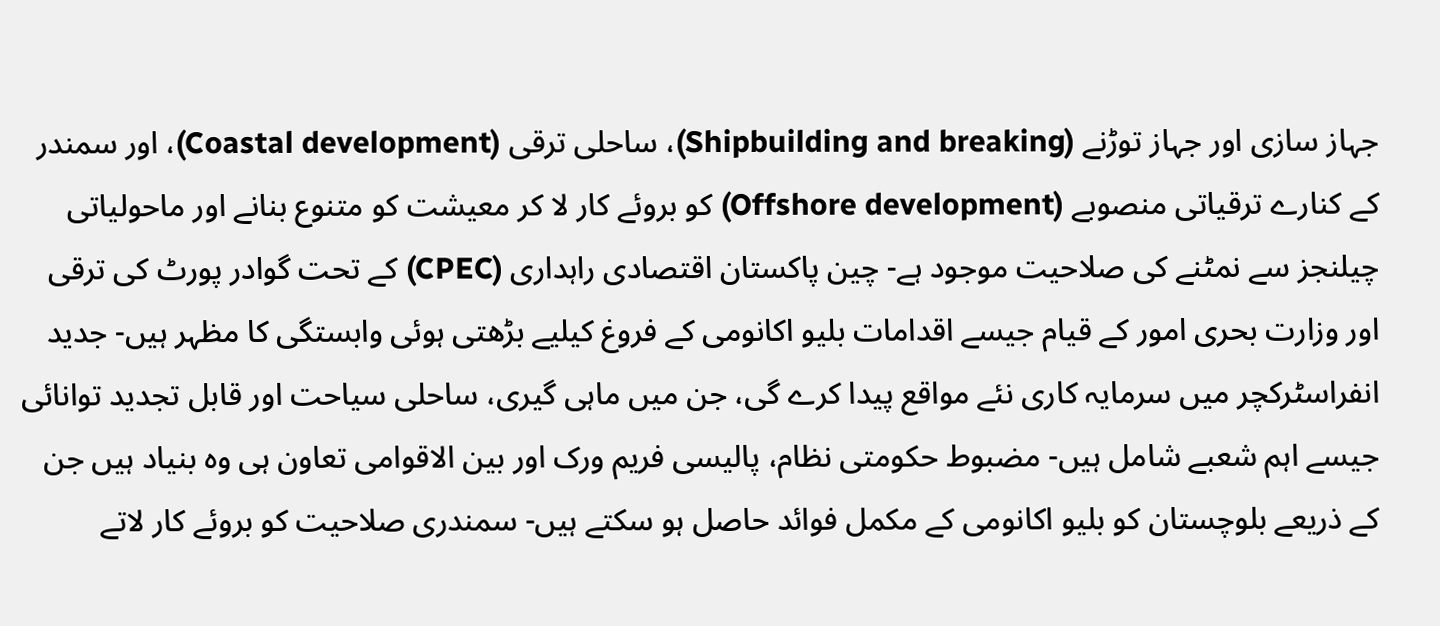جہاز سازی اور جہاز توڑنے (Shipbuilding and breaking)، ساحلی ترقی (Coastal development)، اور سمندر کے کنارے ترقیاتی منصوبے (Offshore development) کو بروئے کار لا کر معیشت کو متنوع بنانے اور ماحولیاتی چیلنجز سے نمٹنے کی صلاحیت موجود ہے- چین پاکستان اقتصادی راہداری (CPEC) کے تحت گوادر پورٹ کی ترقی اور وزارت بحری امور کے قیام جیسے اقدامات بلیو اکانومی کے فروغ کیلیے بڑھتی ہوئی وابستگی کا مظہر ہیں- جدید انفراسٹرکچر میں سرمایہ کاری نئے مواقع پیدا کرے گی، جن میں ماہی گیری، ساحلی سیاحت اور قابل تجدید توانائی جیسے اہم شعبے شامل ہیں- مضبوط حکومتی نظام، پالیسی فریم ورک اور بین الاقوامی تعاون ہی وہ بنیاد ہیں جن کے ذریعے بلوچستان کو بلیو اکانومی کے مکمل فوائد حاصل ہو سکتے ہیں- سمندری صلاحیت کو بروئے کار لاتے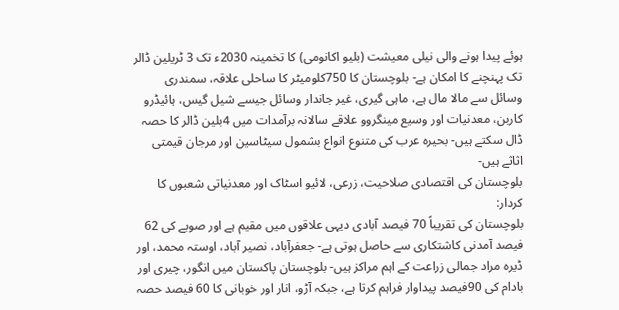ہوئے پیدا ہونے والی نیلی معیشت (بلیو اکانومی) کا تخمینہ 2030ء تک 3 ٹریلین ڈالر تک پہنچنے کا امکان ہے- بلوچستان کا 750کلومیٹر کا ساحلی علاقہ، سمندری وسائل سے مالا مال ہے، ماہی گیری، غیر جاندار وسائل جیسے شیل گیس، ہائیڈرو کاربن، معدنیات اور وسیع مینگروو علاقے سالانہ برآمدات میں 4بلین ڈالر کا حصہ ڈال سکتے ہیں- بحیرہ عرب کی متنوع انواع بشمول سیٹاسین اور مرجان قیمتی اثاثے ہیں-
بلوچستان کی اقتصادی صلاحیت، زرعی، لائیو اسٹاک اور معدنیاتی شعبوں کا کردار:
بلوچستان کی تقریباً 70 فیصد آبادی دیہی علاقوں میں مقیم ہے اور صوبے کی 62 فیصد آمدنی کاشتکاری سے حاصل ہوتی ہے- جعفرآباد، نصیر آباد، اوستہ محمد، اور ڈیرہ مراد جمالی زراعت کے اہم مراکز ہیں- بلوچستان پاکستان میں انگور، چیری اور بادام کی 90فیصد پیداوار فراہم کرتا ہے، جبکہ آڑو، انار اور خوبانی کا 60 فیصد حصہ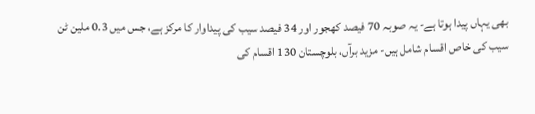بھی یہاں پیدا ہوتا ہے- یہ صوبہ 70 فیصد کھجور اور 34 فیصد سیب کی پیداوار کا مرکز ہے، جس میں 0.3 ملین ٹن سیب کی خاص اقسام شامل ہیں- مزید برآں، بلوچستان 130 اقسام کی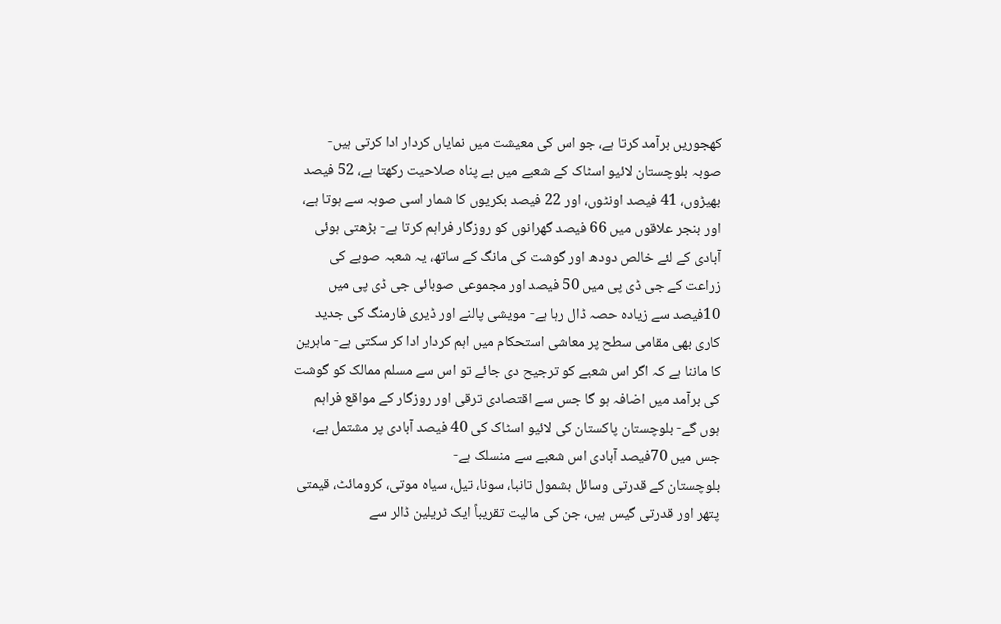کھجوریں برآمد کرتا ہے، جو اس کی معیشت میں نمایاں کردار ادا کرتی ہیں-
صوبہ بلوچستان لائیو اسٹاک کے شعبے میں بے پناہ صلاحیت رکھتا ہے، 52 فیصد بھیڑوں، 41 فیصد اونٹوں، اور 22 فیصد بکریوں کا شمار اسی صوبہ سے ہوتا ہے، اور بنجر علاقوں میں 66 فیصد گھرانوں کو روزگار فراہم کرتا ہے- بڑھتی ہوئی آبادی کے لئے خالص دودھ اور گوشت کی مانگ کے ساتھ، یہ شعبہ صوبے کی زراعت کے جی ڈی پی میں 50 فیصد اور مجموعی صوبائی جی ڈی پی میں 10فیصد سے زیادہ حصہ ڈال رہا ہے- مویشی پالنے اور ڈیری فارمنگ کی جدید کاری بھی مقامی سطح پر معاشی استحکام میں اہم کردار ادا کر سکتی ہے- ماہرین کا ماننا ہے کہ اگر اس شعبے کو ترجیح دی جائے تو اس سے مسلم ممالک کو گوشت کی برآمد میں اضافہ ہو گا جس سے اقتصادی ترقی اور روزگار کے مواقع فراہم ہوں گے- بلوچستان پاکستان کی لائیو اسٹاک کی 40 فیصد آبادی پر مشتمل ہے، جس میں 70فیصد آبادی اس شعبے سے منسلک ہے-
بلوچستان کے قدرتی وسائل بشمول تانبا، سونا، تیل، سیاہ موتی، کرومائٹ، قیمتی پتھر اور قدرتی گیس ہیں، جن کی مالیت تقریباً ایک ٹریلین ڈالر سے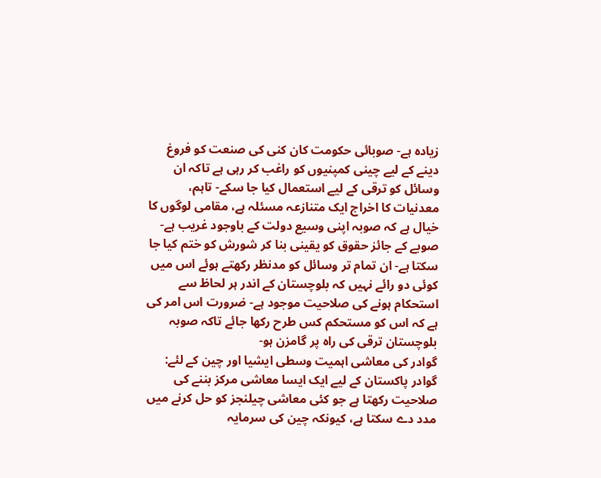زیادہ ہے- صوبائی حکومت کان کنی کی صنعت کو فروغ دینے کے لیے چینی کمپنیوں کو راغب کر رہی ہے تاکہ ان وسائل کو ترقی کے لیے استعمال کیا جا سکے- تاہم، معدنیات کا اخراج ایک متنازعہ مسئلہ ہے، مقامی لوگوں کا خیال ہے کہ صوبہ اپنی وسیع دولت کے باوجود غریب ہے- صوبے کے جائز حقوق کو یقینی بنا کر شورش کو ختم کیا جا سکتا ہے- ان تمام تر وسائل کو مدنظر رکھتے ہوئے اس میں کوئی دو رائے نہیں کہ بلوچستان کے اندر ہر لحاظ سے استحکام ہونے کی صلاحیت موجود ہے- ضرورت اس امر کی ہے کہ اس کو مستحکم کس طرح رکھا جائے تاکہ صوبہ بلوچستان ترقی کی راہ پر گامزن ہو-
گوادر کی معاشی اہمیت وسطی ایشیا اور چین کے لئے:
گوادر پاکستان کے لیے ایک ایسا معاشی مرکز بننے کی صلاحیت رکھتا ہے جو کئی معاشی چیلنجز کو حل کرنے میں مدد دے سکتا ہے، کیونکہ چین کی سرمایہ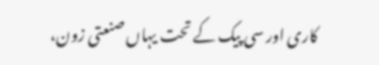کاری اور سی پیک کے تحت یہاں صنعتی زون،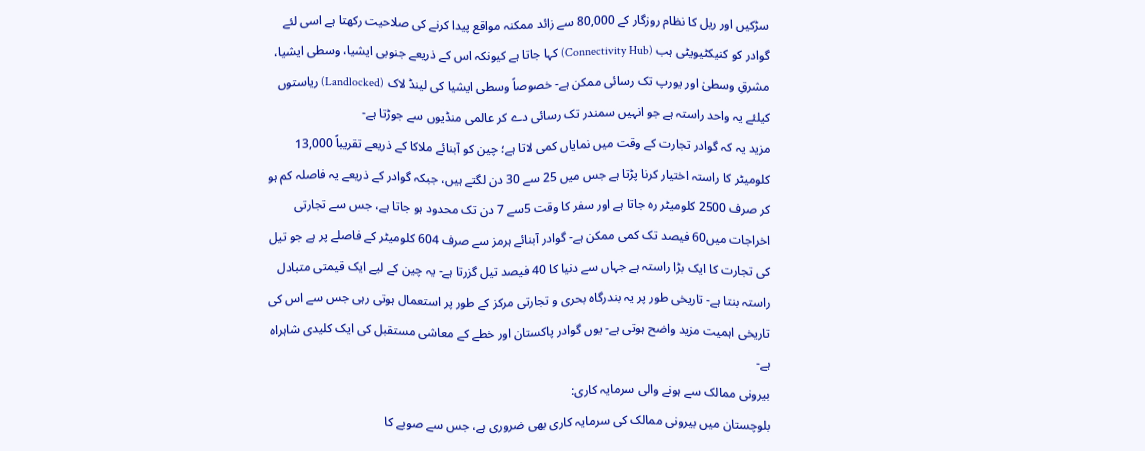سڑکیں اور ریل کا نظام روزگار کے 80,000 سے زائد ممکنہ مواقع پیدا کرنے کی صلاحیت رکھتا ہے اسی لئے گوادر کو کنیکٹیویٹی ہب (Connectivity Hub) کہا جاتا ہے کیونکہ اس کے ذریعے جنوبی ایشیا، وسطی ایشیا، مشرقِ وسطیٰ اور یورپ تک رسائی ممکن ہے- خصوصاً وسطی ایشیا کی لینڈ لاک (Landlocked) ریاستوں کیلئے یہ واحد راستہ ہے جو انہیں سمندر تک رسائی دے کر عالمی منڈیوں سے جوڑتا ہے-
مزید یہ کہ گوادر تجارت کے وقت میں نمایاں کمی لاتا ہے؛ چین کو آبنائے ملاکا کے ذریعے تقریباً 13,000 کلومیٹر کا راستہ اختیار کرنا پڑتا ہے جس میں 25 سے 30 دن لگتے ہیں، جبکہ گوادر کے ذریعے یہ فاصلہ کم ہو کر صرف 2500 کلومیٹر رہ جاتا ہے اور سفر کا وقت 5سے 7 دن تک محدود ہو جاتا ہے، جس سے تجارتی اخراجات میں60 فیصد تک کمی ممکن ہے- گوادر آبنائے ہرمز سے صرف 604 کلومیٹر کے فاصلے پر ہے جو تیل کی تجارت کا ایک بڑا راستہ ہے جہاں سے دنیا کا 40 فیصد تیل گزرتا ہے- یہ چین کے لیے ایک قیمتی متبادل راستہ بنتا ہے- تاریخی طور پر یہ بندرگاہ بحری و تجارتی مرکز کے طور پر استعمال ہوتی رہی جس سے اس کی تاریخی اہمیت مزید واضح ہوتی ہے- یوں گوادر پاکستان اور خطے کے معاشی مستقبل کی ایک کلیدی شاہراہ ہے-
بیرونی ممالک سے ہونے والی سرمایہ کاری:
بلوچستان میں بیرونی ممالک کی سرمایہ کاری بھی ضروری ہے، جس سے صوبے کا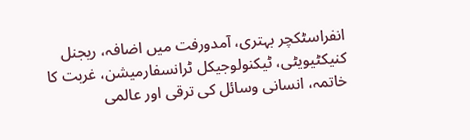انفراسٹکچر بہتری، آمدورفت میں اضافہ، ریجنل کنیکٹیویٹی، ٹیکنولوجیکل ٹرانسفارمیشن، غربت کا خاتمہ، انسانی وسائل کی ترقی اور عالمی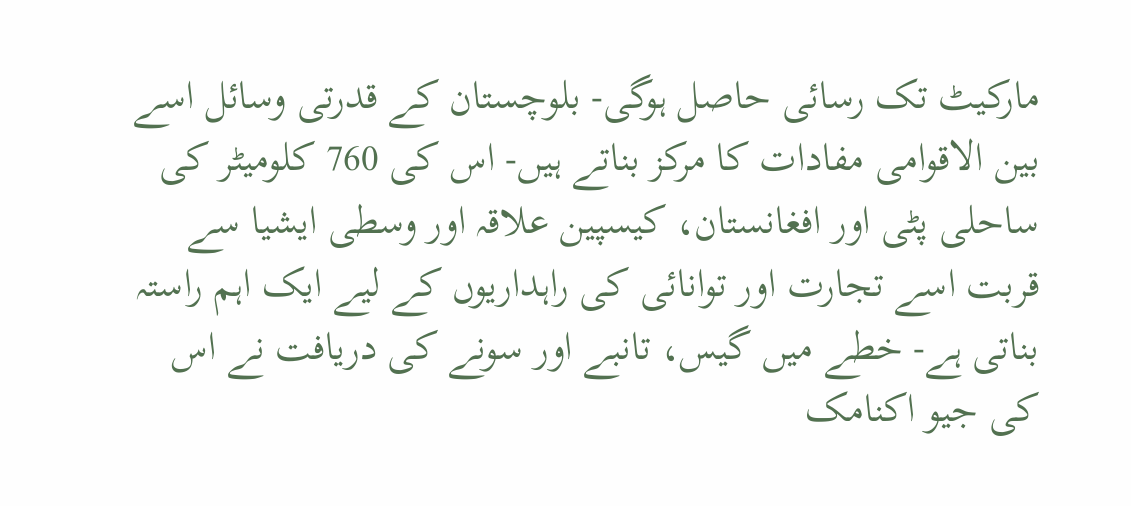مارکیٹ تک رسائی حاصل ہوگی- بلوچستان کے قدرتی وسائل اسے بین الاقوامی مفادات کا مرکز بناتے ہیں- اس کی 760 کلومیٹر کی ساحلی پٹی اور افغانستان، کیسپین علاقہ اور وسطی ایشیا سے قربت اسے تجارت اور توانائی کی راہداریوں کے لیے ایک اہم راستہ بناتی ہے- خطے میں گیس، تانبے اور سونے کی دریافت نے اس کی جیو اکنامک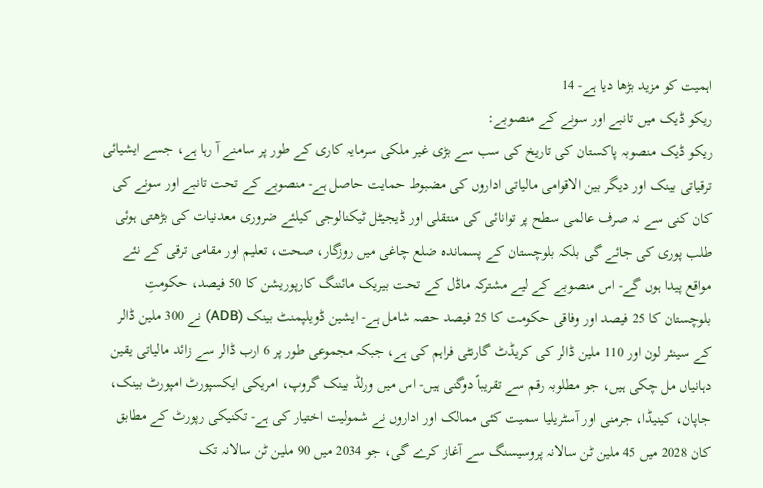اہمیت کو مزید بڑھا دیا ہے- 14
ریکو ڈیک میں تانبے اور سونے کے منصوبے:
ریکو ڈیک منصوبہ پاکستان کی تاریخ کی سب سے بڑی غیر ملکی سرمایہ کاری کے طور پر سامنے آ رہا ہے، جسے ایشیائی ترقیاتی بینک اور دیگر بین الاقوامی مالیاتی اداروں کی مضبوط حمایت حاصل ہے- منصوبے کے تحت تانبے اور سونے کی کان کنی سے نہ صرف عالمی سطح پر توانائی کی منتقلی اور ڈیجیٹل ٹیکنالوجی کیلئے ضروری معدنیات کی بڑھتی ہوئی طلب پوری کی جائے گی بلکہ بلوچستان کے پسماندہ ضلع چاغی میں روزگار، صحت، تعلیم اور مقامی ترقی کے نئے مواقع پیدا ہوں گے- اس منصوبے کے لیے مشترکہ ماڈل کے تحت بیریک مائننگ کارپوریشن کا 50 فیصد، حکومتِ بلوچستان کا 25 فیصد اور وفاقی حکومت کا 25 فیصد حصہ شامل ہے- ایشین ڈویلپمنٹ بینک (ADB) نے 300 ملین ڈالر کے سینئر لون اور 110 ملین ڈالر کی کریڈٹ گارنٹی فراہم کی ہے، جبکہ مجموعی طور پر 6 ارب ڈالر سے زائد مالیاتی یقین دہانیاں مل چکی ہیں، جو مطلوبہ رقم سے تقریباً دوگنی ہیں- اس میں ورلڈ بینک گروپ، امریکی ایکسپورٹ امپورٹ بینک، جاپان، کینیڈا، جرمنی اور آسٹریلیا سمیت کئی ممالک اور اداروں نے شمولیت اختیار کی ہے- تکنیکی رپورٹ کے مطابق کان 2028 میں 45 ملین ٹن سالانہ پروسیسنگ سے آغاز کرے گی، جو 2034 میں 90 ملین ٹن سالانہ تک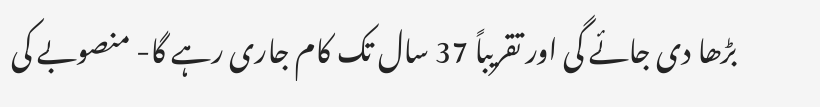بڑھا دی جائے گی اور تقریباً 37 سال تک کام جاری رہے گا- منصوبے کی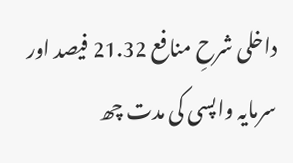داخلی شرحِ منافع 21.32 فیصد اور سرمایہ واپسی کی مدت چھ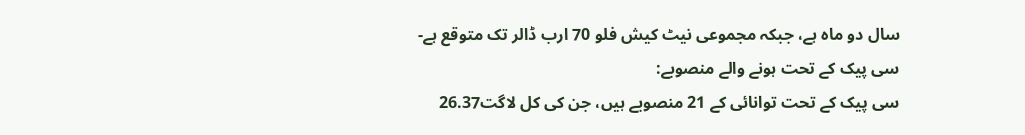سال دو ماہ ہے، جبکہ مجموعی نیٹ کیش فلو 70 ارب ڈالر تک متوقع ہے-
سی پیک کے تحت ہونے والے منصوبے:
سی پیک کے تحت توانائی کے 21 منصوبے ہیں، جن کی کل لاگت26.37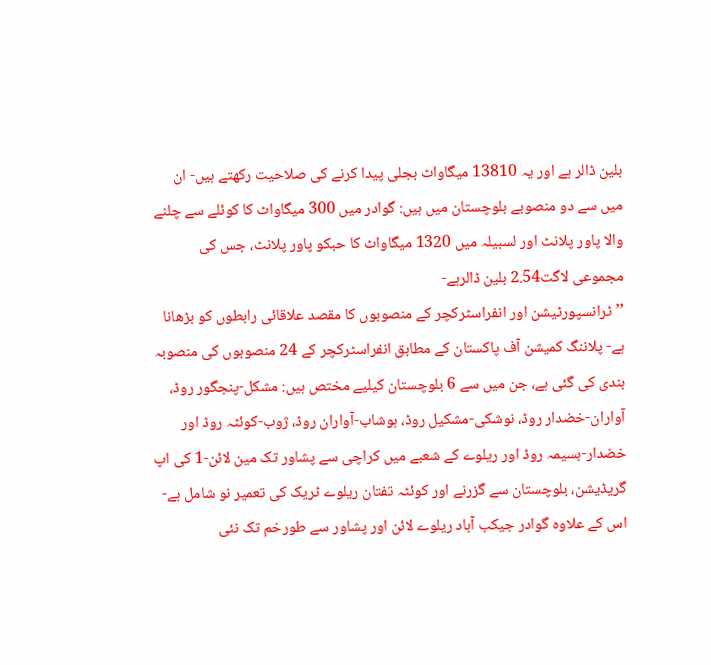بلین ڈالر ہے اور یہ 13810 میگاواٹ بجلی پیدا کرنے کی صلاحیت رکھتے ہیں- ان میں سے دو منصوبے بلوچستان میں ہیں: گوادر میں 300 میگاواٹ کا کوئلے سے چلنے والا پاور پلانٹ اور لسبیلہ میں 1320 میگاواٹ کا حبکو پاور پلانٹ، جس کی مجموعی لاگت2.54 بلین ڈالرہے-
’’ٹرانسپورٹیشن اور انفراسٹرکچر کے منصوبوں کا مقصد علاقائی رابطوں کو بڑھانا ہے- پلاننگ کمیشن آف پاکستان کے مطابق انفراسٹرکچر کے 24 منصوبوں کی منصوبہ بندی کی گئی ہے، جن میں سے 6 بلوچستان کیلیے مختص ہیں: مشکل-پنجگور روڈ، آواران-خضدار روڈ، نوشکی-مشکیل روڈ، ہوشاب-آواران روڈ، ژوب-کوئٹہ روڈ اور خضدار-بسیمہ روڈ اور ریلوے کے شعبے میں کراچی سے پشاور تک مین لائن-1 کی اپ گریڈیشن، بلوچستان سے گزرنے اور کوئٹہ تفتان ریلوے ٹریک کی تعمیر نو شامل ہے- اس کے علاوہ گوادر جیکب آباد ریلوے لائن اور پشاور سے طورخم تک نئی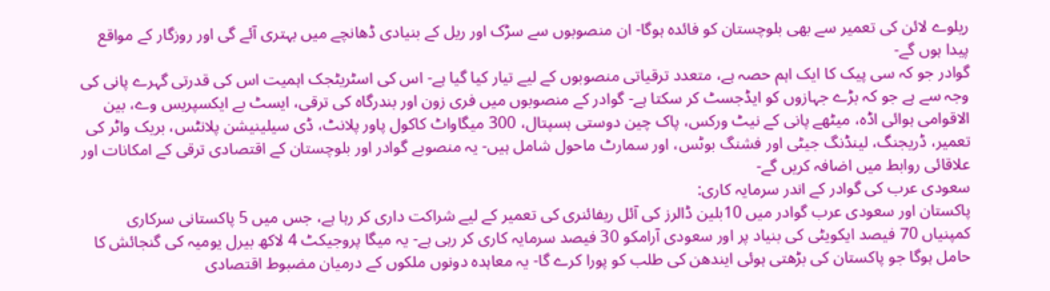ریلوے لائن کی تعمیر سے بھی بلوچستان کو فائدہ ہوگا- ان منصوبوں سے سڑک اور ریل کے بنیادی ڈھانچے میں بہتری آئے گی اور روزگار کے مواقع پیدا ہوں گے-
گوادر جو کہ سی پیک کا ایک اہم حصہ ہے، متعدد ترقیاتی منصوبوں کے لیے تیار کیا گیا ہے- اس کی اسٹریٹجک اہمیت اس کی قدرتی گہرے پانی کی وجہ سے ہے جو کہ بڑے جہازوں کو ایڈجسٹ کر سکتا ہے- گوادر کے منصوبوں میں فری زون اور بندرگاہ کی ترقی، ایسٹ بے ایکسپریس وے، بین الاقوامی ہوائی اڈہ، میٹھے پانی کے نیٹ ورکس، پاک چین دوستی ہسپتال، 300 میگاواٹ کاکول پاور پلانٹ، ڈی سیلینیشن پلانٹس، بریک واٹر کی تعمیر، ڈریجنگ، لینڈنگ جیٹی اور فشنگ بوٹس، اور سمارٹ ماحول شامل ہیں- یہ منصوبے گوادر اور بلوچستان کے اقتصادی ترقی کے امکانات اور علاقائی روابط میں اضافہ کریں گے-
سعودی عرب کی گوادر کے اندر سرمایہ کاری:
پاکستان اور سعودی عرب گوادر میں 10بلین ڈالرز کی آئل ریفائنری کی تعمیر کے لیے شراکت داری کر رہا ہے، جس میں 5 پاکستانی سرکاری کمپنیاں 70 فیصد ایکویٹی کی بنیاد پر اور سعودی آرامکو 30 فیصد سرمایہ کاری کر رہی ہے- یہ میگا پروجیکٹ 4 لاکھ بیرل یومیہ کی گنجائش کا حامل ہوگا جو پاکستان کی بڑھتی ہوئی ایندھن کی طلب کو پورا کرے گا- یہ معاہدہ دونوں ملکوں کے درمیان مضبوط اقتصادی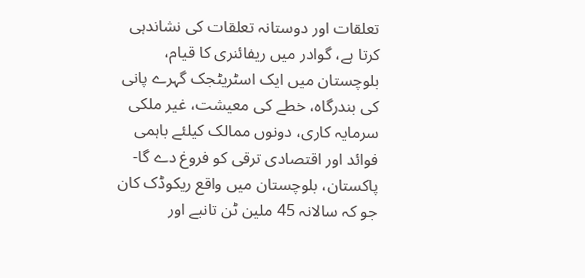تعلقات اور دوستانہ تعلقات کی نشاندہی کرتا ہے، گوادر میں ریفائنری کا قیام، بلوچستان میں ایک اسٹریٹجک گہرے پانی کی بندرگاہ، خطے کی معیشت، غیر ملکی سرمایہ کاری، دونوں ممالک کیلئے باہمی فوائد اور اقتصادی ترقی کو فروغ دے گا- پاکستان، بلوچستان میں واقع ریکوڈک کان جو کہ سالانہ 45 ملین ٹن تانبے اور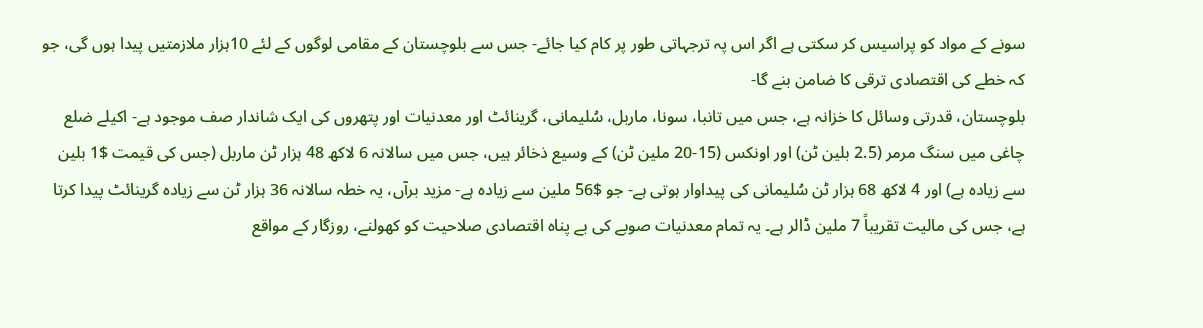سونے کے مواد کو پراسیس کر سکتی ہے اگر اس پہ ترجہاتی طور پر کام کیا جائے- جس سے بلوچستان کے مقامی لوگوں کے لئے 10ہزار ملازمتیں پیدا ہوں گی، جو کہ خطے کی اقتصادی ترقی کا ضامن بنے گا-
بلوچستان، قدرتی وسائل کا خزانہ ہے، جس میں تانبا، سونا، ماربل، سُلیمانی، گرینائٹ اور معدنیات اور پتھروں کی ایک شاندار صف موجود ہے- اکیلے ضلع چاغی میں سنگ مرمر (2.5 بلین ٹن) اور اونکس (15-20 ملین ٹن) کے وسیع ذخائر ہیں، جس میں سالانہ 6 لاکھ 48 ہزار ٹن ماربل (جس کی قیمت $1 بلین سے زیادہ ہے) اور 4 لاکھ 68 ہزار ٹن سُلیمانی کی پیداوار ہوتی ہے- جو $56 ملین سے زیادہ ہے- مزید برآں، یہ خطہ سالانہ 36 ہزار ٹن سے زیادہ گرینائٹ پیدا کرتا ہے، جس کی مالیت تقریباً 7 ملین ڈالر ہے۔ یہ تمام معدنیات صوبے کی بے پناہ اقتصادی صلاحیت کو کھولنے، روزگار کے مواقع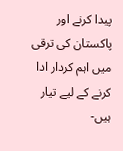پیدا کرنے اور پاکستان کی ترقی میں اہم کردار ادا کرنے کے لیے تیار ہیں-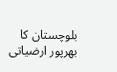بلوچستان کا بھرپور ارضیاتی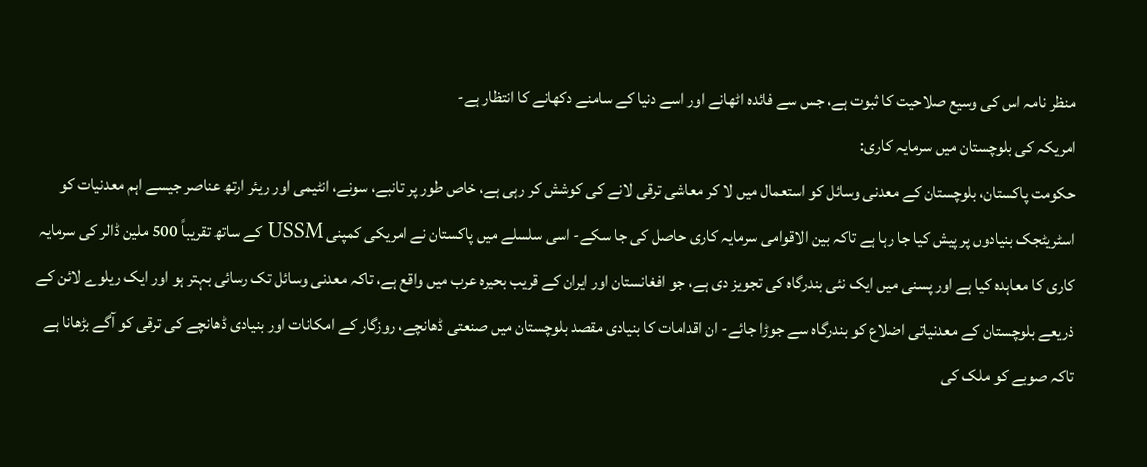منظر نامہ اس کی وسیع صلاحیت کا ثبوت ہے، جس سے فائدہ اٹھانے اور اسے دنیا کے سامنے دکھانے کا انتظار ہے-
امریکہ کی بلوچستان میں سرمایہ کاری:
حکومت پاکستان، بلوچستان کے معدنی وسائل کو استعمال میں لا کر معاشی ترقی لانے کی کوشش کر رہی ہے، خاص طور پر تانبے، سونے، انٹیمی اور ریئر ارتھ عناصر جیسے اہم معدنیات کو اسٹریٹجک بنیادوں پر پیش کیا جا رہا ہے تاکہ بین الاقوامی سرمایہ کاری حاصل کی جا سکے- اسی سلسلے میں پاکستان نے امریکی کمپنی USSM کے ساتھ تقریباً 500 ملین ڈالر کی سرمایہ کاری کا معاہدہ کیا ہے اور پسنی میں ایک نئی بندرگاہ کی تجویز دی ہے، جو افغانستان اور ایران کے قریب بحیرہ عرب میں واقع ہے، تاکہ معدنی وسائل تک رسائی بہتر ہو اور ایک ریلوے لائن کے ذریعے بلوچستان کے معدنیاتی اضلاع کو بندرگاہ سے جوڑا جائے- ان اقدامات کا بنیادی مقصد بلوچستان میں صنعتی ڈھانچے، روزگار کے امکانات اور بنیادی ڈھانچے کی ترقی کو آگے بڑھانا ہے تاکہ صوبے کو ملک کی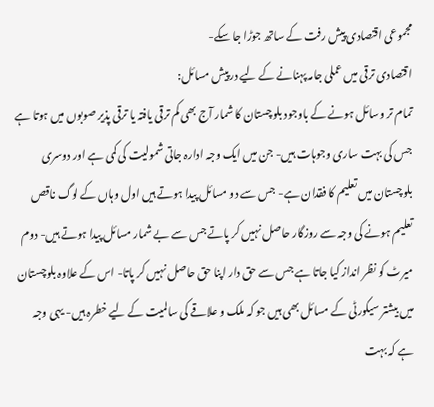مجموعی اقتصادی پیش رفت کے ساتھ جوڑا جا سکے-
اقتصادی ترقی میں عملی جامہ پہنانے کے لیے درپیش مسائل:
تمام تر وسائل ہونے کے باوجود بلوچستان کا شمار آج بھی کم ترقی یافتہ یا ترقی پذیر صوبوں میں ہوتا ہے جس کی بہت ساری وجوہات ہیں- جن میں ایک وجہ ادارہ جاتی شمولیت کی کمی ہے اور دوسری بلوچستان میں تعلیم کا فقدان ہے- جس سے دو مسائل پیدا ہوتے ہیں اول وہاں کے لوگ ناقص تعلیم ہونے کی وجہ سے روزگار حاصل نہیں کر پاتے جس سے بے شمار مسائل پیدا ہوتے ہیں- دوم میرٹ کو نظر انداز کیا جاتا ہے جس سے حق دار اپنا حق حاصل نہیں کر پاتا- اس کے علاوہ بلوچستان میں بیشتر سیکورٹی کے مسائل بھی ہیں جو کہ ملک و علاقے کی سالمیت کے لیے خطرہ ہیں- یہی وجہ ہے کہ بہت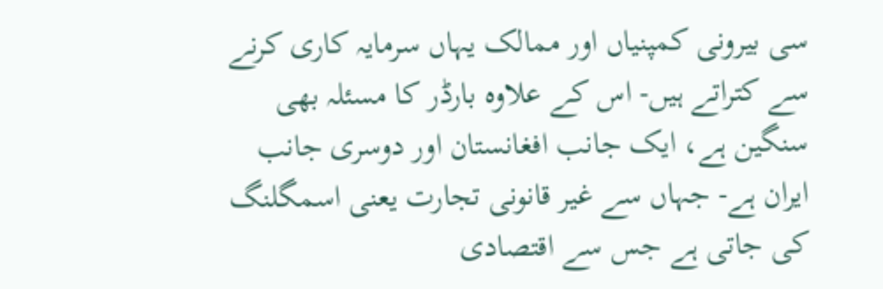سی بیرونی کمپنیاں اور ممالک یہاں سرمایہ کاری کرنے سے کتراتے ہیں- اس کے علاوہ بارڈر کا مسئلہ بھی سنگین ہے، ایک جانب افغانستان اور دوسری جانب ایران ہے- جہاں سے غیر قانونی تجارت یعنی اسمگلنگ کی جاتی ہے جس سے اقتصادی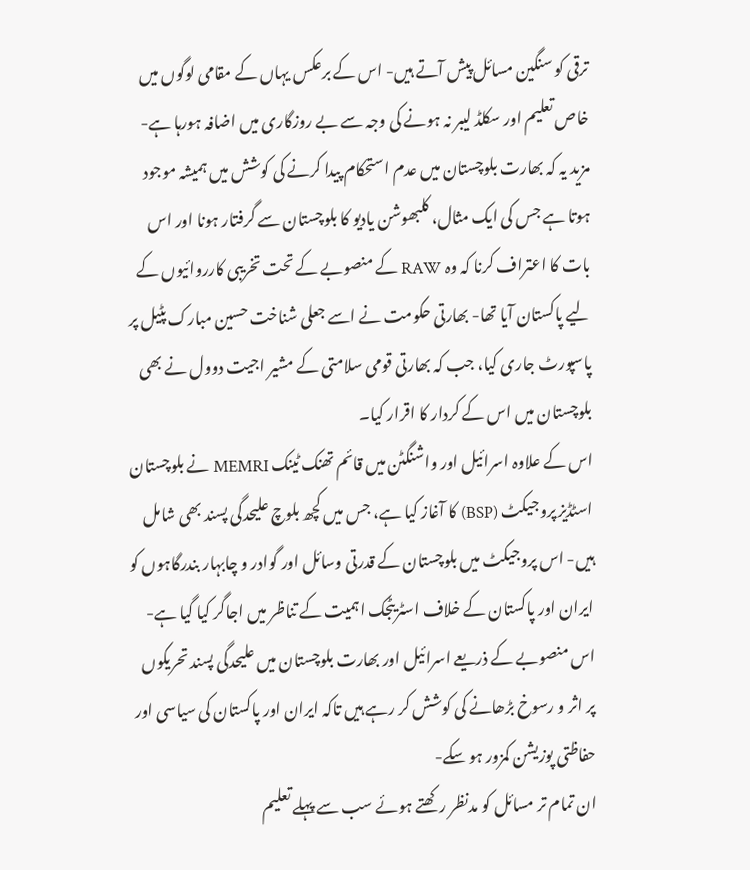ترقی کو سنگین مسائل پیش آتے ہیں- اس کے برعکس یہاں کے مقامی لوگوں میں خاص تعلیم اور سکلڈ لیبر نہ ہونے کی وجہ سے بے روزگاری میں اضافہ ہورہا ہے- مزید یہ کہ بھارت بلوچستان میں عدم استحکام پیدا کرنے کی کوشش میں ہمیشہ موجود ہوتا ہے جس کی ایک مثال، کلبھوشن یادیو کا بلوچستان سے گرفتار ہونا اور اس بات کا اعتراف کرنا کہ وہ RAW کے منصوبے کے تحت تخریبی کارروائیوں کے لیے پاکستان آیا تھا- بھارتی حکومت نے اسے جعلی شناخت حسین مبارک پٹیل پر پاسپورٹ جاری کیا، جب کہ بھارتی قومی سلامتی کے مشیر اجیت دوول نے بھی بلوچستان میں اس کے کردار کا اقرار کیا۔
اس کے علاوہ اسرائیل اور واشنگٹن میں قائم تھنک ٹینک MEMRI نے بلوچستان اسٹڈیز پروجیکٹ (BSP) کا آغاز کیا ہے، جس میں کچھ بلوچ علیحدگی پسند بھی شامل ہیں- اس پروجیکٹ میں بلوچستان کے قدرتی وسائل اور گوادر و چابہار بندرگاہوں کو ایران اور پاکستان کے خلاف اسٹریٹجک اہمیت کے تناظر میں اجاگر کیا گیا ہے- اس منصوبے کے ذریعے اسرائیل اور بھارت بلوچستان میں علیحدگی پسند تحریکوں پر اثر و رسوخ بڑھانے کی کوشش کر رہے ہیں تاکہ ایران اور پاکستان کی سیاسی اور حفاظتی پوزیشن کمزور ہو سکے-
ان تمام تر مسائل کو مدنظر رکھتے ہوئے سب سے پہلے تعلیم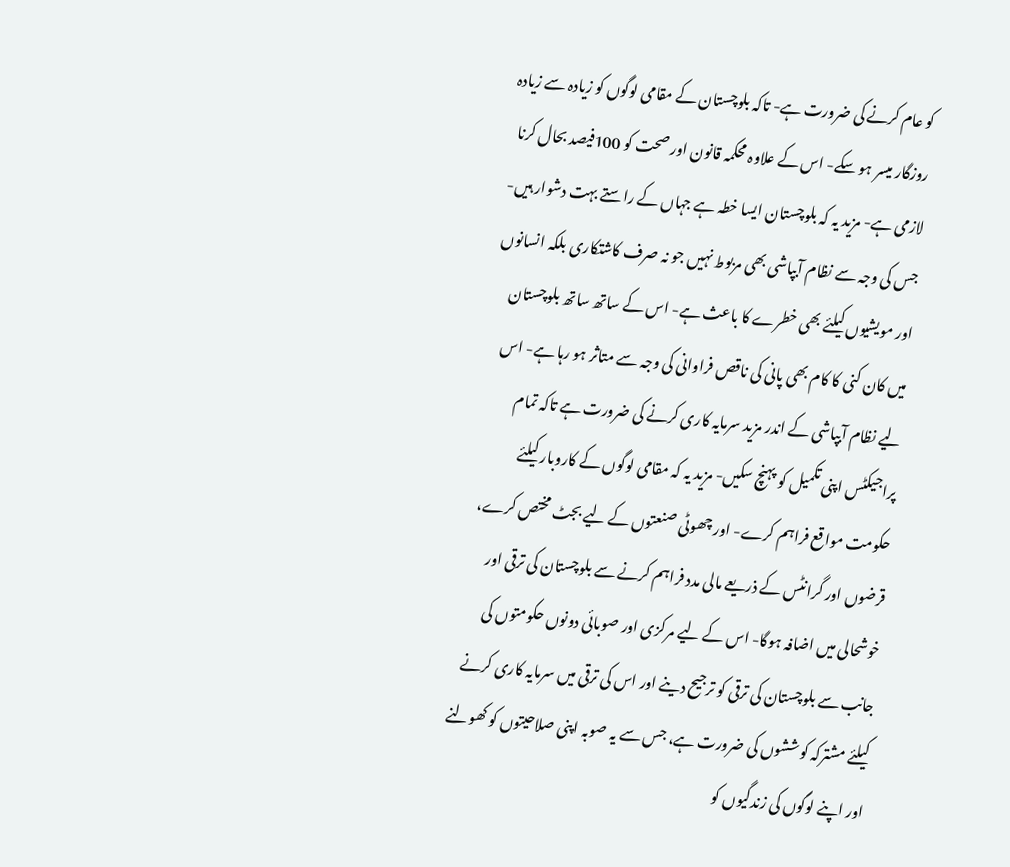کو عام کرنے کی ضرورت ہے- تاکہ بلوچستان کے مقامی لوگوں کو زیادہ سے زیادہ روزگار میسر ہو سکے- اس کے علاوہ محکمہ قانون اور صحت کو 100فیصد بحال کرنا لازمی ہے- مزید یہ کہ بلوچستان ایسا خطہ ہے جہاں کے راستے بہت دشوار ہیں- جس کی وجہ سے نظام آبپاشی بھی مربوط نہیں جو نہ صرف کاشتکاری بلکہ انسانوں اور مویشیوں کیلئے بھی خطرے کا باعث ہے- اس کے ساتھ ساتھ بلوچستان میں کان کنی کا کام بھی پانی کی ناقص فراوانی کی وجہ سے متاثر ہو رہا ہے- اس لیے نظام آبپاشی کے اندر مزید سرمایہ کاری کرنے کی ضرورت ہے تاکہ تمام پراجیکٹس اپنی تکمیل کو پہنچ سکیں- مزید یہ کہ مقامی لوگوں کے کاروبار کیلئے حکومت مواقع فراہم کرے- اور چھوٹی صنعتوں کے لیے بجٹ مختص کرے، قرضوں اور گرانٹس کے ذریعے مالی مدد فراہم کرنے سے بلوچستان کی ترقی اور خوشحالی میں اضافہ ہوگا- اس کے لیے مرکزی اور صوبائی دونوں حکومتوں کی جانب سے بلوچستان کی ترقی کو ترجیح دینے اور اس کی ترقی میں سرمایہ کاری کرنے کیلئے مشترکہ کوششوں کی ضرورت ہے، جس سے یہ صوبہ اپنی صلاحیتوں کو کھولنے اور اپنے لوگوں کی زندگیوں کو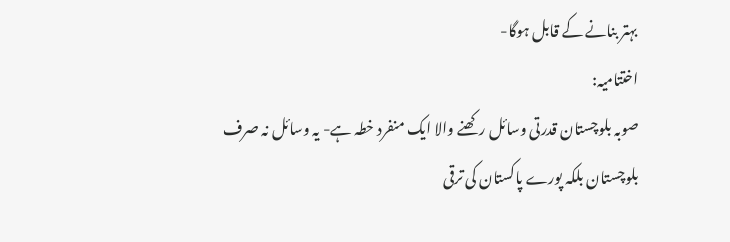بہتر بنانے کے قابل ہوگا-
اختتامیہ:
صوبہ بلوچستان قدرتی وسائل رکھنے والا ایک منفرد خطہ ہے- یہ وسائل نہ صرف بلوچستان بلکہ پورے پاکستان کی ترقی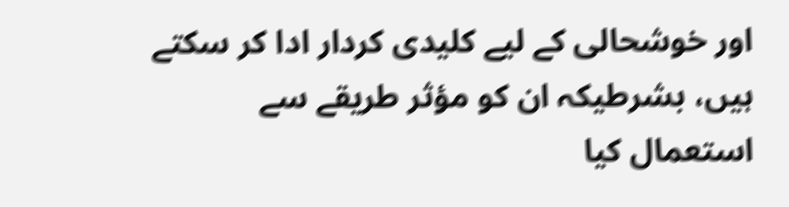اور خوشحالی کے لیے کلیدی کردار ادا کر سکتے ہیں، بشرطیکہ ان کو مؤثر طریقے سے استعمال کیا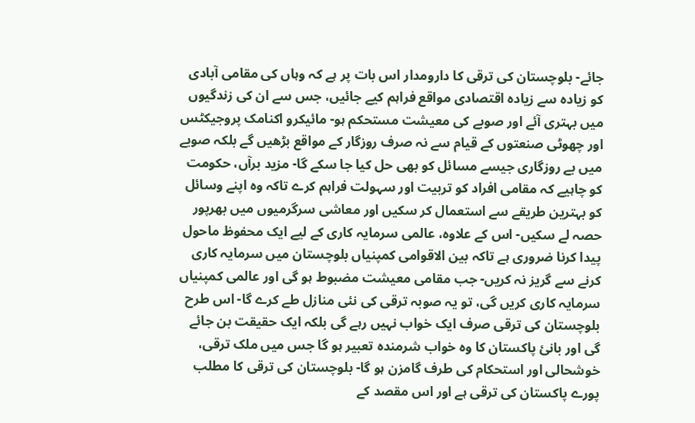جائے- بلوچستان کی ترقی کا دارومدار اس بات پر ہے کہ وہاں کی مقامی آبادی کو زیادہ سے زیادہ اقتصادی مواقع فراہم کیے جائیں، جس سے ان کی زندگیوں میں بہتری آئے اور صوبے کی معیشت مستحکم ہو- مائیکرو اکنامک پروجیکٹس اور چھوٹی صنعتوں کے قیام سے نہ صرف روزگار کے مواقع بڑھیں گے بلکہ صوبے میں بے روزگاری جیسے مسائل کو بھی حل کیا جا سکے گا- مزید برآں، حکومت کو چاہیے کہ مقامی افراد کو تربیت اور سہولت فراہم کرے تاکہ وہ اپنے وسائل کو بہترین طریقے سے استعمال کر سکیں اور معاشی سرگرمیوں میں بھرپور حصہ لے سکیں- اس کے علاوہ، عالمی سرمایہ کاری کے لیے ایک محفوظ ماحول پیدا کرنا ضروری ہے تاکہ بین الاقوامی کمپنیاں بلوچستان میں سرمایہ کاری کرنے سے گریز نہ کریں- جب مقامی معیشت مضبوط ہو گی اور عالمی کمپنیاں سرمایہ کاری کریں گی، تو یہ صوبہ ترقی کی نئی منازل طے کرے گا- اس طرح بلوچستان کی ترقی صرف ایک خواب نہیں رہے گی بلکہ ایک حقیقت بن جائے گی اور بانئ پاکستان کا وہ خواب شرمندہ تعبیر ہو گا جس میں ملک ترقی، خوشحالی اور استحکام کی طرف گامزن ہو گا- بلوچستان کی ترقی کا مطلب پورے پاکستان کی ترقی ہے اور اس مقصد کے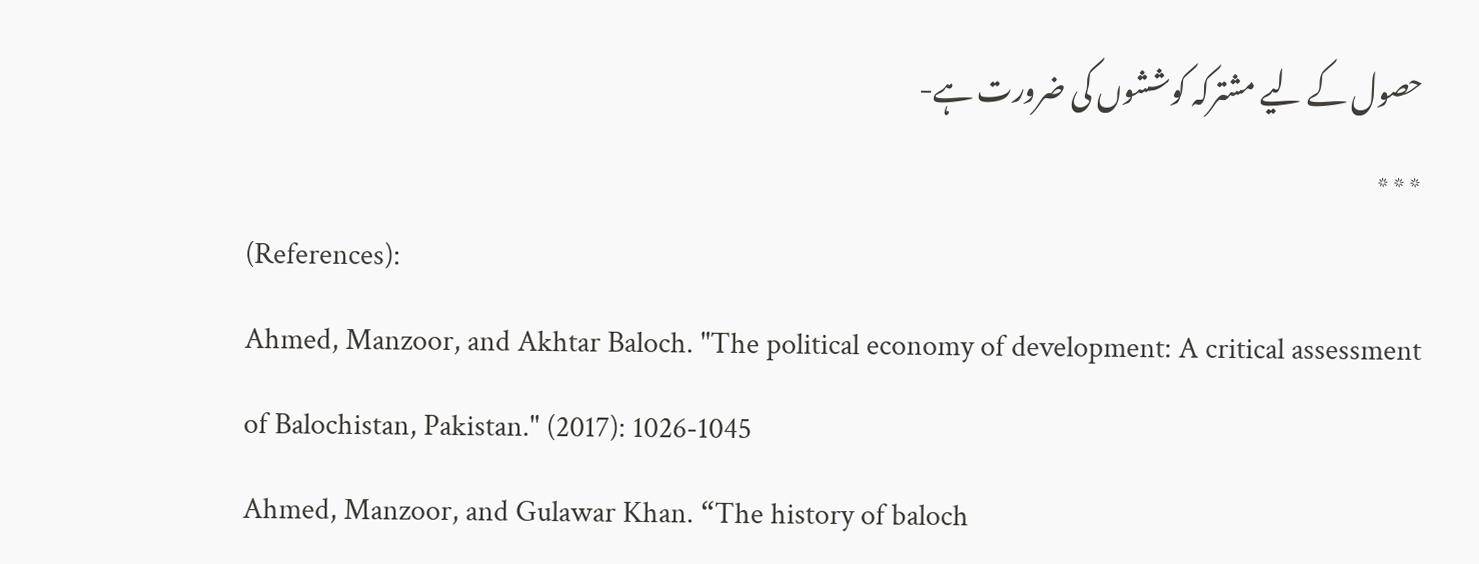حصول کے لیے مشترکہ کوششوں کی ضرورت ہے-
٭٭٭
(References):
Ahmed, Manzoor, and Akhtar Baloch. "The political economy of development: A critical assessment of Balochistan, Pakistan." (2017): 1026-1045
Ahmed, Manzoor, and Gulawar Khan. “The history of baloch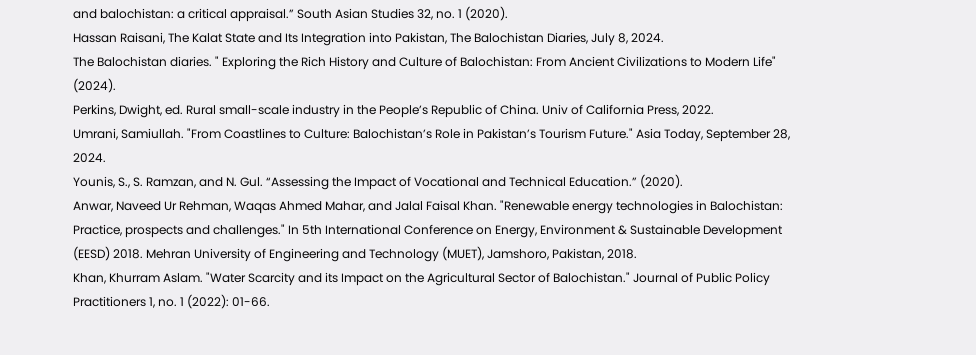and balochistan: a critical appraisal.” South Asian Studies 32, no. 1 (2020).
Hassan Raisani, The Kalat State and Its Integration into Pakistan, The Balochistan Diaries, July 8, 2024.
The Balochistan diaries. " Exploring the Rich History and Culture of Balochistan: From Ancient Civilizations to Modern Life" (2024).
Perkins, Dwight, ed. Rural small-scale industry in the People’s Republic of China. Univ of California Press, 2022.
Umrani, Samiullah. "From Coastlines to Culture: Balochistan’s Role in Pakistan’s Tourism Future." Asia Today, September 28, 2024.
Younis, S., S. Ramzan, and N. Gul. “Assessing the Impact of Vocational and Technical Education.” (2020).
Anwar, Naveed Ur Rehman, Waqas Ahmed Mahar, and Jalal Faisal Khan. "Renewable energy technologies in Balochistan: Practice, prospects and challenges." In 5th International Conference on Energy, Environment & Sustainable Development (EESD) 2018. Mehran University of Engineering and Technology (MUET), Jamshoro, Pakistan, 2018.
Khan, Khurram Aslam. "Water Scarcity and its Impact on the Agricultural Sector of Balochistan." Journal of Public Policy Practitioners 1, no. 1 (2022): 01-66.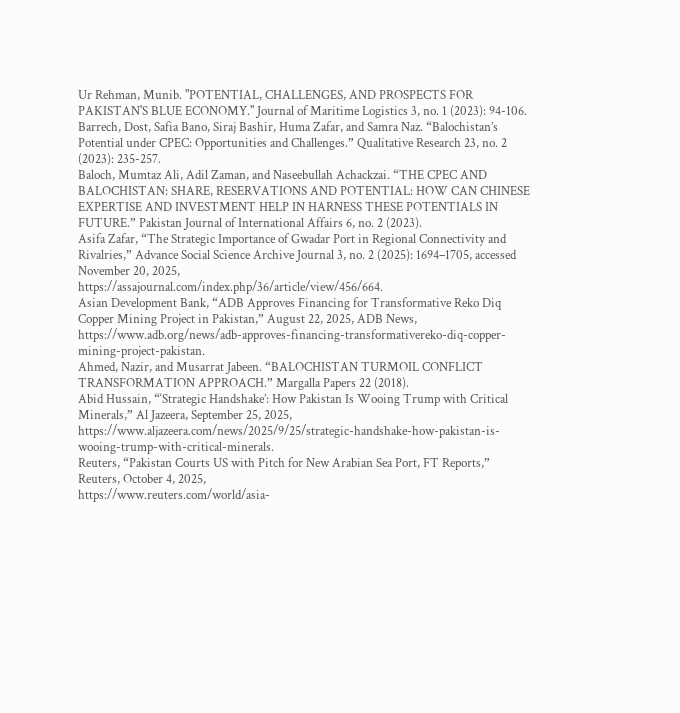Ur Rehman, Munib. "POTENTIAL, CHALLENGES, AND PROSPECTS FOR PAKISTAN'S BLUE ECONOMY." Journal of Maritime Logistics 3, no. 1 (2023): 94-106.
Barrech, Dost, Safia Bano, Siraj Bashir, Huma Zafar, and Samra Naz. “Balochistan’s Potential under CPEC: Opportunities and Challenges.” Qualitative Research 23, no. 2 (2023): 235-257.
Baloch, Mumtaz Ali, Adil Zaman, and Naseebullah Achackzai. “THE CPEC AND BALOCHISTAN: SHARE, RESERVATIONS AND POTENTIAL: HOW CAN CHINESE EXPERTISE AND INVESTMENT HELP IN HARNESS THESE POTENTIALS IN FUTURE.” Pakistan Journal of International Affairs 6, no. 2 (2023).
Asifa Zafar, “The Strategic Importance of Gwadar Port in Regional Connectivity and Rivalries,” Advance Social Science Archive Journal 3, no. 2 (2025): 1694–1705, accessed November 20, 2025,
https://assajournal.com/index.php/36/article/view/456/664.
Asian Development Bank, “ADB Approves Financing for Transformative Reko Diq Copper Mining Project in Pakistan,” August 22, 2025, ADB News, https://www.adb.org/news/adb-approves-financing-transformativereko-diq-copper-mining-project-pakistan.
Ahmed, Nazir, and Musarrat Jabeen. “BALOCHISTAN TURMOIL CONFLICT TRANSFORMATION APPROACH.” Margalla Papers 22 (2018).
Abid Hussain, “‘Strategic Handshake’: How Pakistan Is Wooing Trump with Critical Minerals,” Al Jazeera, September 25, 2025,
https://www.aljazeera.com/news/2025/9/25/strategic-handshake-how-pakistan-is-wooing-trump-with-critical-minerals.
Reuters, “Pakistan Courts US with Pitch for New Arabian Sea Port, FT Reports,” Reuters, October 4, 2025,
https://www.reuters.com/world/asia-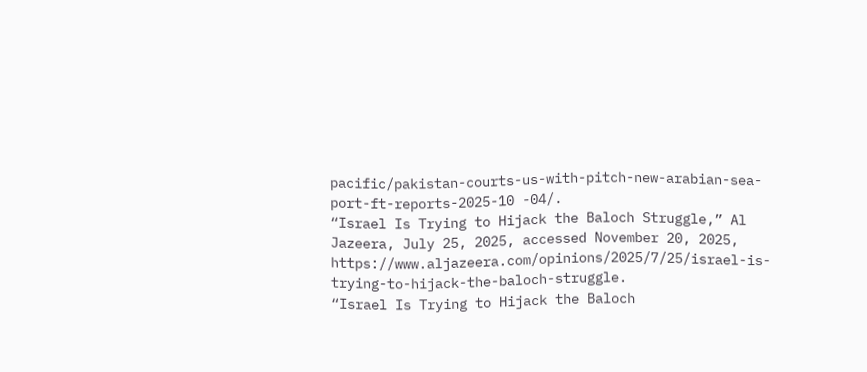pacific/pakistan-courts-us-with-pitch-new-arabian-sea-port-ft-reports-2025-10 -04/.
“Israel Is Trying to Hijack the Baloch Struggle,” Al Jazeera, July 25, 2025, accessed November 20, 2025,
https://www.aljazeera.com/opinions/2025/7/25/israel-is-trying-to-hijack-the-baloch-struggle.
“Israel Is Trying to Hijack the Baloch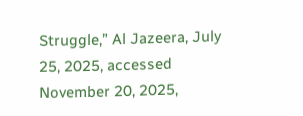Struggle,” Al Jazeera, July 25, 2025, accessed November 20, 2025,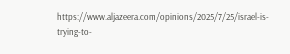https://www.aljazeera.com/opinions/2025/7/25/israel-is-trying-to-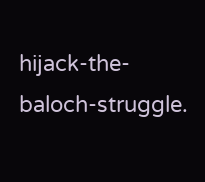hijack-the-baloch-struggle.